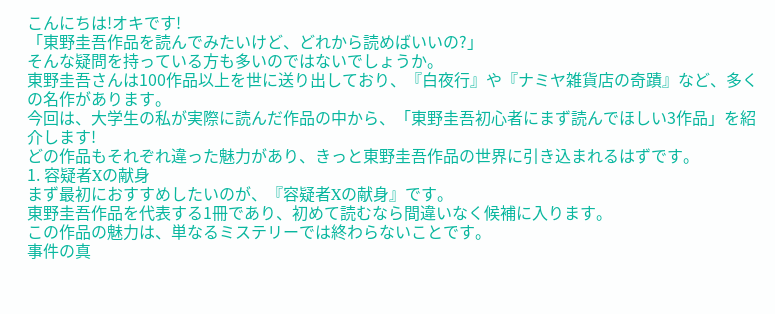こんにちは!オキです!
「東野圭吾作品を読んでみたいけど、どれから読めばいいの?」
そんな疑問を持っている方も多いのではないでしょうか。
東野圭吾さんは100作品以上を世に送り出しており、『白夜行』や『ナミヤ雑貨店の奇蹟』など、多くの名作があります。
今回は、大学生の私が実際に読んだ作品の中から、「東野圭吾初心者にまず読んでほしい3作品」を紹介します!
どの作品もそれぞれ違った魅力があり、きっと東野圭吾作品の世界に引き込まれるはずです。
1. 容疑者Xの献身
まず最初におすすめしたいのが、『容疑者Xの献身』です。
東野圭吾作品を代表する1冊であり、初めて読むなら間違いなく候補に入ります。
この作品の魅力は、単なるミステリーでは終わらないことです。
事件の真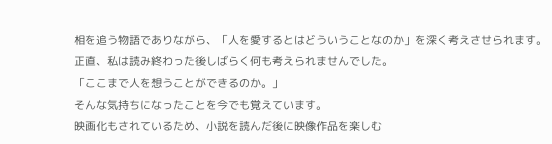相を追う物語でありながら、「人を愛するとはどういうことなのか」を深く考えさせられます。
正直、私は読み終わった後しばらく何も考えられませんでした。
「ここまで人を想うことができるのか。」
そんな気持ちになったことを今でも覚えています。
映画化もされているため、小説を読んだ後に映像作品を楽しむ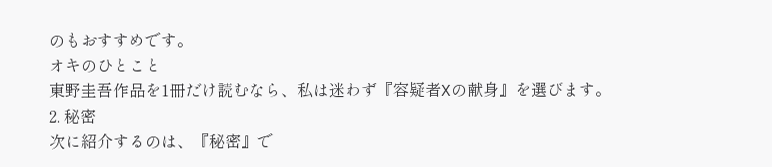のもおすすめです。
オキのひとこと
東野圭吾作品を1冊だけ読むなら、私は迷わず『容疑者Xの献身』を選びます。
2. 秘密
次に紹介するのは、『秘密』で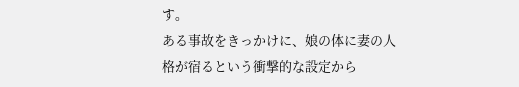す。
ある事故をきっかけに、娘の体に妻の人格が宿るという衝撃的な設定から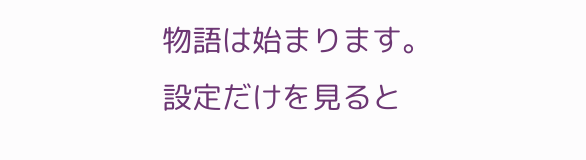物語は始まります。
設定だけを見ると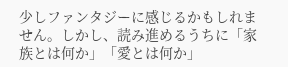少しファンタジーに感じるかもしれません。しかし、読み進めるうちに「家族とは何か」「愛とは何か」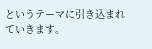というテーマに引き込まれていきます。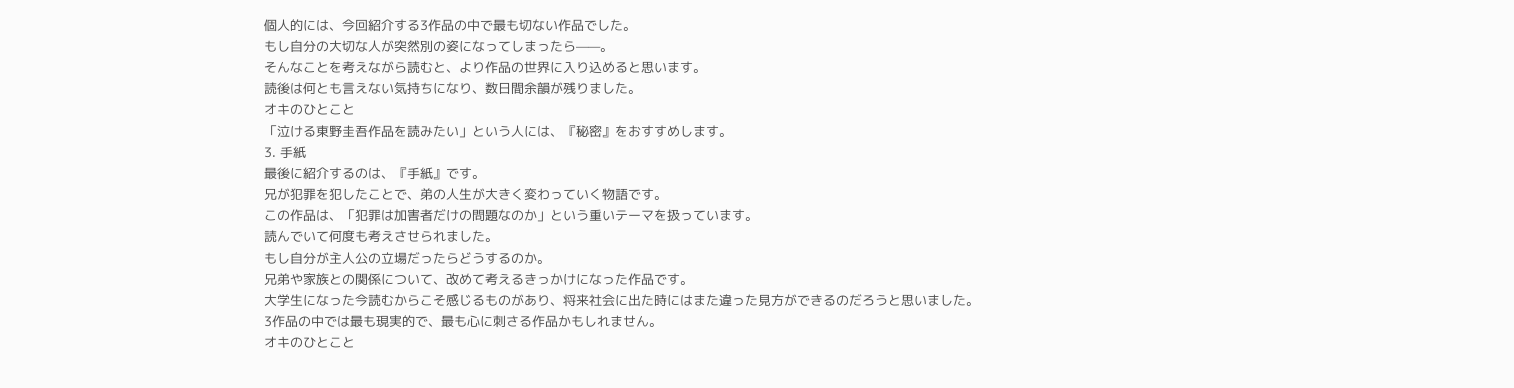個人的には、今回紹介する3作品の中で最も切ない作品でした。
もし自分の大切な人が突然別の姿になってしまったら——。
そんなことを考えながら読むと、より作品の世界に入り込めると思います。
読後は何とも言えない気持ちになり、数日間余韻が残りました。
オキのひとこと
「泣ける東野圭吾作品を読みたい」という人には、『秘密』をおすすめします。
3. 手紙
最後に紹介するのは、『手紙』です。
兄が犯罪を犯したことで、弟の人生が大きく変わっていく物語です。
この作品は、「犯罪は加害者だけの問題なのか」という重いテーマを扱っています。
読んでいて何度も考えさせられました。
もし自分が主人公の立場だったらどうするのか。
兄弟や家族との関係について、改めて考えるきっかけになった作品です。
大学生になった今読むからこそ感じるものがあり、将来社会に出た時にはまた違った見方ができるのだろうと思いました。
3作品の中では最も現実的で、最も心に刺さる作品かもしれません。
オキのひとこと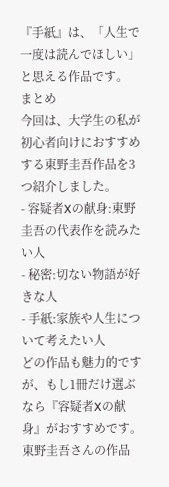『手紙』は、「人生で一度は読んでほしい」と思える作品です。
まとめ
今回は、大学生の私が初心者向けにおすすめする東野圭吾作品を3つ紹介しました。
- 容疑者Xの献身:東野圭吾の代表作を読みたい人
- 秘密:切ない物語が好きな人
- 手紙:家族や人生について考えたい人
どの作品も魅力的ですが、もし1冊だけ選ぶなら『容疑者Xの献身』がおすすめです。
東野圭吾さんの作品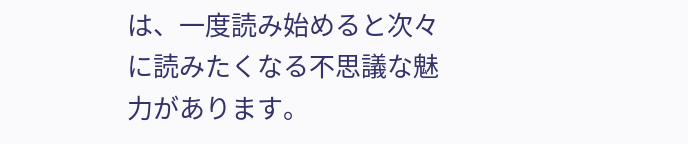は、一度読み始めると次々に読みたくなる不思議な魅力があります。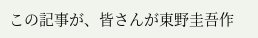この記事が、皆さんが東野圭吾作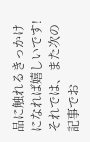品に触れるきっかけになれば嬉しいです!
それでは、また次の記事でお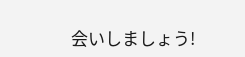会いしましょう!